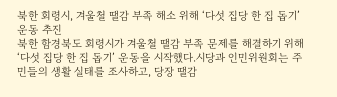북한 회령시, 겨울철 땔감 부족 해소 위해 ‘다섯 집당 한 집 돕기’ 운동 추진
북한 함경북도 회령시가 겨울철 땔감 부족 문제를 해결하기 위해 ‘다섯 집당 한 집 돕기’ 운동을 시작했다.시당과 인민위원회는 주민들의 생활 실태를 조사하고, 당장 땔감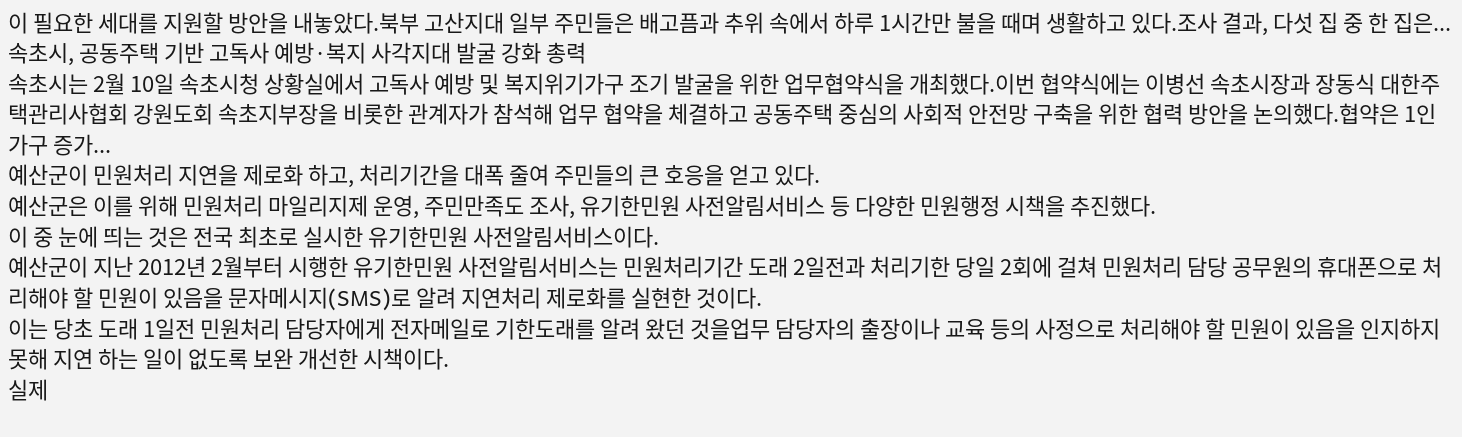이 필요한 세대를 지원할 방안을 내놓았다.북부 고산지대 일부 주민들은 배고픔과 추위 속에서 하루 1시간만 불을 때며 생활하고 있다.조사 결과, 다섯 집 중 한 집은...
속초시, 공동주택 기반 고독사 예방·복지 사각지대 발굴 강화 총력
속초시는 2월 10일 속초시청 상황실에서 고독사 예방 및 복지위기가구 조기 발굴을 위한 업무협약식을 개최했다.이번 협약식에는 이병선 속초시장과 장동식 대한주택관리사협회 강원도회 속초지부장을 비롯한 관계자가 참석해 업무 협약을 체결하고 공동주택 중심의 사회적 안전망 구축을 위한 협력 방안을 논의했다.협약은 1인 가구 증가...
예산군이 민원처리 지연을 제로화 하고, 처리기간을 대폭 줄여 주민들의 큰 호응을 얻고 있다.
예산군은 이를 위해 민원처리 마일리지제 운영, 주민만족도 조사, 유기한민원 사전알림서비스 등 다양한 민원행정 시책을 추진했다.
이 중 눈에 띄는 것은 전국 최초로 실시한 유기한민원 사전알림서비스이다.
예산군이 지난 2012년 2월부터 시행한 유기한민원 사전알림서비스는 민원처리기간 도래 2일전과 처리기한 당일 2회에 걸쳐 민원처리 담당 공무원의 휴대폰으로 처리해야 할 민원이 있음을 문자메시지(SMS)로 알려 지연처리 제로화를 실현한 것이다.
이는 당초 도래 1일전 민원처리 담당자에게 전자메일로 기한도래를 알려 왔던 것을업무 담당자의 출장이나 교육 등의 사정으로 처리해야 할 민원이 있음을 인지하지 못해 지연 하는 일이 없도록 보완 개선한 시책이다.
실제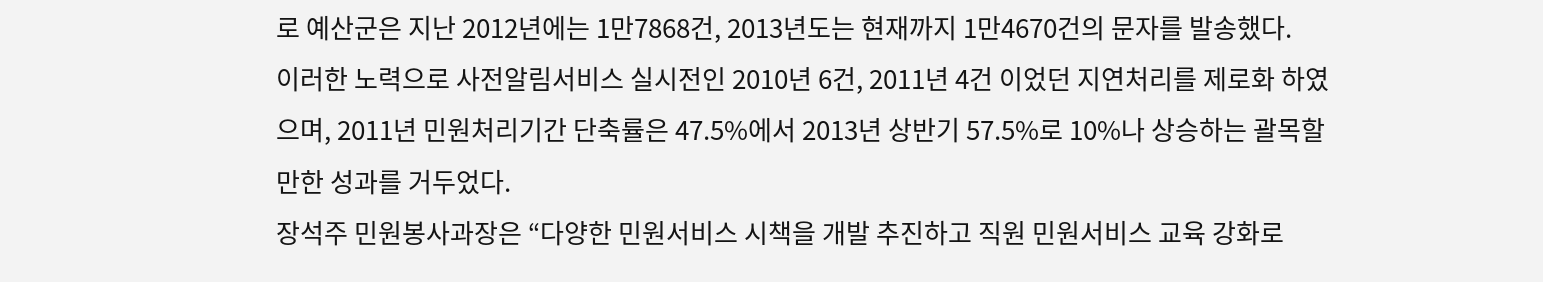로 예산군은 지난 2012년에는 1만7868건, 2013년도는 현재까지 1만4670건의 문자를 발송했다.
이러한 노력으로 사전알림서비스 실시전인 2010년 6건, 2011년 4건 이었던 지연처리를 제로화 하였으며, 2011년 민원처리기간 단축률은 47.5%에서 2013년 상반기 57.5%로 10%나 상승하는 괄목할 만한 성과를 거두었다.
장석주 민원봉사과장은 “다양한 민원서비스 시책을 개발 추진하고 직원 민원서비스 교육 강화로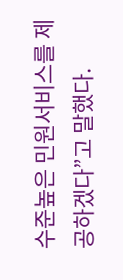수준높은 민원서비스를 제공하겠다”고 말했다.